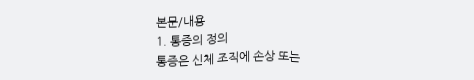본문/내용
1. 통증의 정의
통증은 신체 조직에 손상 또는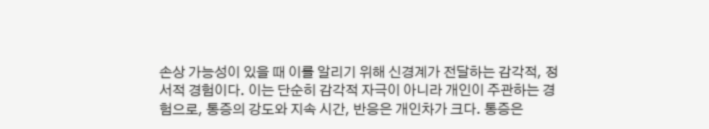손상 가능성이 있을 때 이를 알리기 위해 신경계가 전달하는 감각적, 정서적 경험이다. 이는 단순히 감각적 자극이 아니라 개인이 주관하는 경험으로, 통증의 강도와 지속 시간, 반응은 개인차가 크다. 통증은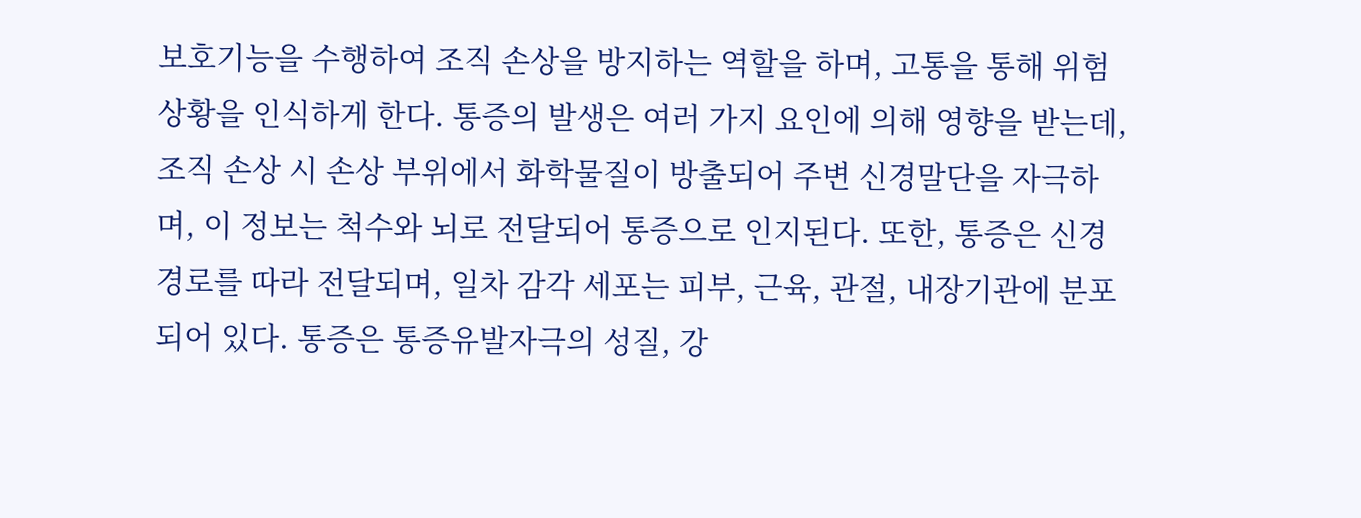보호기능을 수행하여 조직 손상을 방지하는 역할을 하며, 고통을 통해 위험 상황을 인식하게 한다. 통증의 발생은 여러 가지 요인에 의해 영향을 받는데, 조직 손상 시 손상 부위에서 화학물질이 방출되어 주변 신경말단을 자극하며, 이 정보는 척수와 뇌로 전달되어 통증으로 인지된다. 또한, 통증은 신경경로를 따라 전달되며, 일차 감각 세포는 피부, 근육, 관절, 내장기관에 분포되어 있다. 통증은 통증유발자극의 성질, 강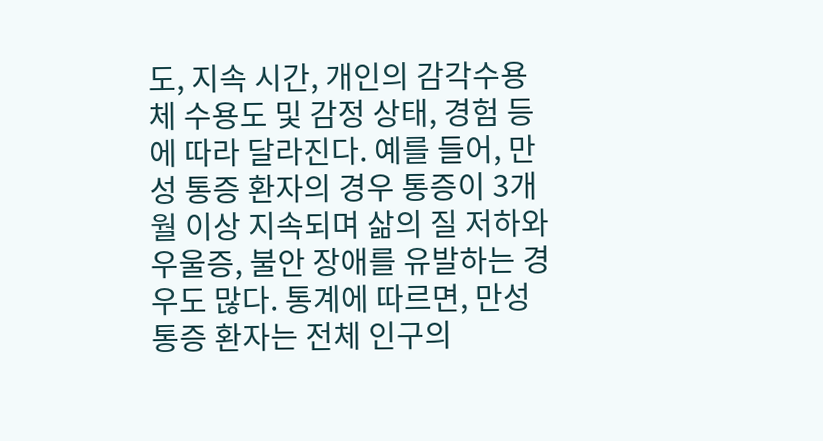도, 지속 시간, 개인의 감각수용체 수용도 및 감정 상태, 경험 등에 따라 달라진다. 예를 들어, 만성 통증 환자의 경우 통증이 3개월 이상 지속되며 삶의 질 저하와 우울증, 불안 장애를 유발하는 경우도 많다. 통계에 따르면, 만성 통증 환자는 전체 인구의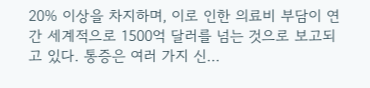20% 이상을 차지하며, 이로 인한 의료비 부담이 연간 세계적으로 1500억 달러를 넘는 것으로 보고되고 있다. 통증은 여러 가지 신…